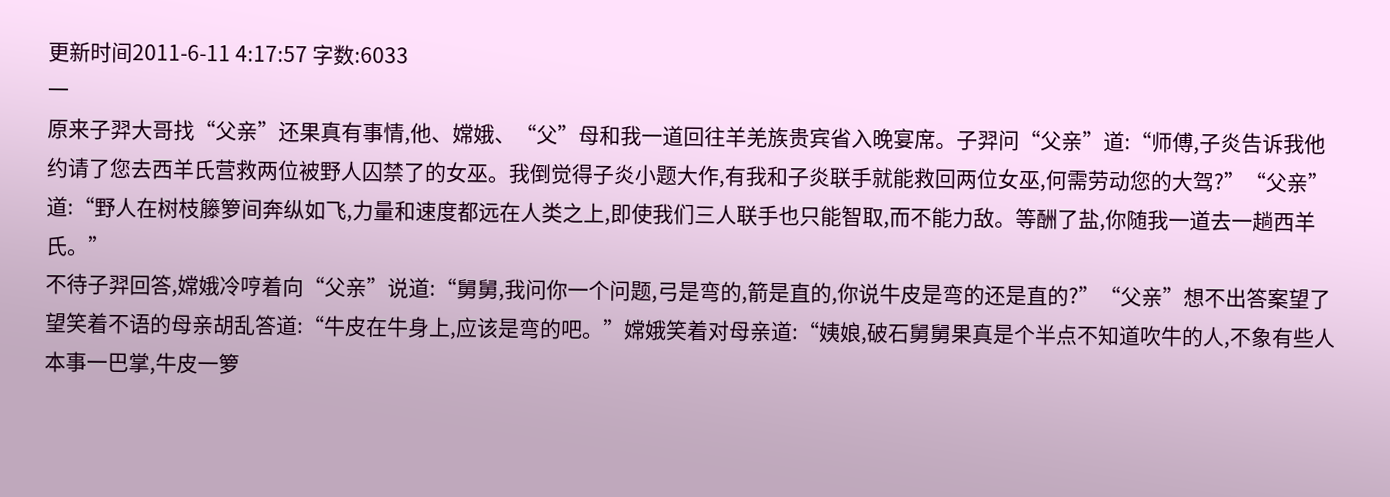更新时间2011-6-11 4:17:57 字数:6033
一
原来子羿大哥找“父亲”还果真有事情,他、嫦娥、“父”母和我一道回往羊羌族贵宾省入晚宴席。子羿问“父亲”道:“师傅,子炎告诉我他约请了您去西羊氏营救两位被野人囚禁了的女巫。我倒觉得子炎小题大作,有我和子炎联手就能救回两位女巫,何需劳动您的大驾?”“父亲”道:“野人在树枝籐箩间奔纵如飞,力量和速度都远在人类之上,即使我们三人联手也只能智取,而不能力敌。等酬了盐,你随我一道去一趟西羊氏。”
不待子羿回答,嫦娥冷哼着向“父亲”说道:“舅舅,我问你一个问题,弓是弯的,箭是直的,你说牛皮是弯的还是直的?”“父亲”想不出答案望了望笑着不语的母亲胡乱答道:“牛皮在牛身上,应该是弯的吧。”嫦娥笑着对母亲道:“姨娘,破石舅舅果真是个半点不知道吹牛的人,不象有些人本事一巴掌,牛皮一箩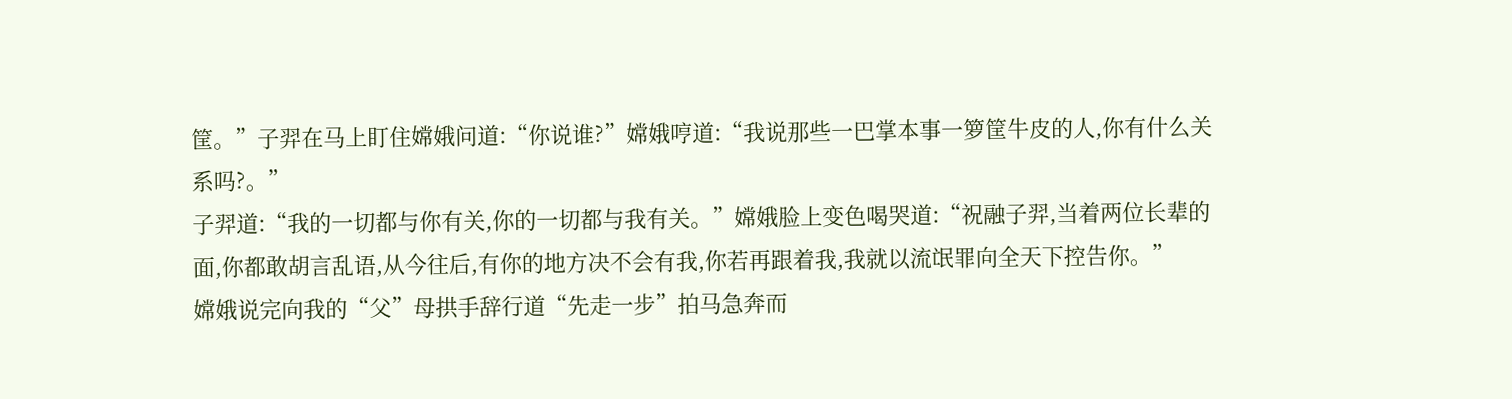筐。”子羿在马上盯住嫦娥问道:“你说谁?”嫦娥哼道:“我说那些一巴掌本事一箩筐牛皮的人,你有什么关系吗?。”
子羿道:“我的一切都与你有关,你的一切都与我有关。”嫦娥脸上变色喝哭道:“祝融子羿,当着两位长辈的面,你都敢胡言乱语,从今往后,有你的地方决不会有我,你若再跟着我,我就以流氓罪向全天下控告你。”
嫦娥说完向我的“父”母拱手辞行道“先走一步”拍马急奔而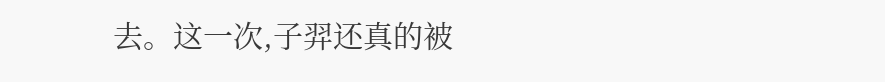去。这一次,子羿还真的被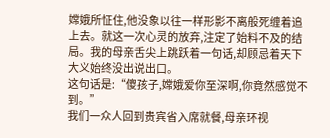嫦娥所怔住,他没象以往一样形影不离般死缠着追上去。就这一次心灵的放弃,注定了始料不及的结局。我的母亲舌尖上跳跃着一句话,却顾忌着天下大义始终没出说出口。
这句话是:“傻孩子,嫦娥爱你至深啊,你竟然感觉不到。”
我们一众人回到贵宾省入席就餐,母亲环视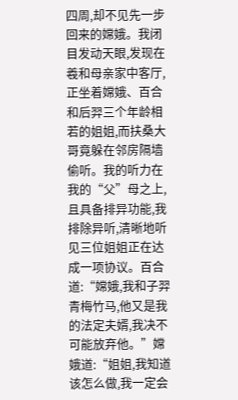四周,却不见先一步回来的嫦娥。我闭目发动天眼,发现在羲和母亲家中客厅,正坐着嫦娥、百合和后羿三个年龄相若的姐姐,而扶桑大哥竟躲在邻房隔墙偷听。我的听力在我的“父”母之上,且具备排异功能,我排除异听,清晰地听见三位姐姐正在达成一项协议。百合道:“嫦娥,我和子羿青梅竹马,他又是我的法定夫婿,我决不可能放弃他。”嫦娥道:“姐姐,我知道该怎么做,我一定会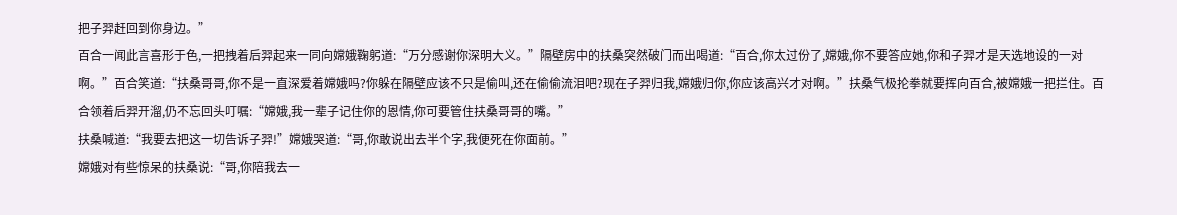把子羿赶回到你身边。”
百合一闻此言喜形于色,一把拽着后羿起来一同向嫦娥鞠躬道:“万分感谢你深明大义。”隔壁房中的扶桑突然破门而出喝道:“百合,你太过份了,嫦娥,你不要答应她,你和子羿才是天选地设的一对啊。”百合笑道:“扶桑哥哥,你不是一直深爱着嫦娥吗?你躲在隔壁应该不只是偷叫,还在偷偷流泪吧?现在子羿归我,嫦娥归你,你应该高兴才对啊。”扶桑气极抡拳就要挥向百合,被嫦娥一把拦住。百合领着后羿开溜,仍不忘回头叮嘱:“嫦娥,我一辈子记住你的恩情,你可要管住扶桑哥哥的嘴。”
扶桑喊道:“我要去把这一切告诉子羿!”嫦娥哭道:“哥,你敢说出去半个字,我便死在你面前。”
嫦娥对有些惊呆的扶桑说:“哥,你陪我去一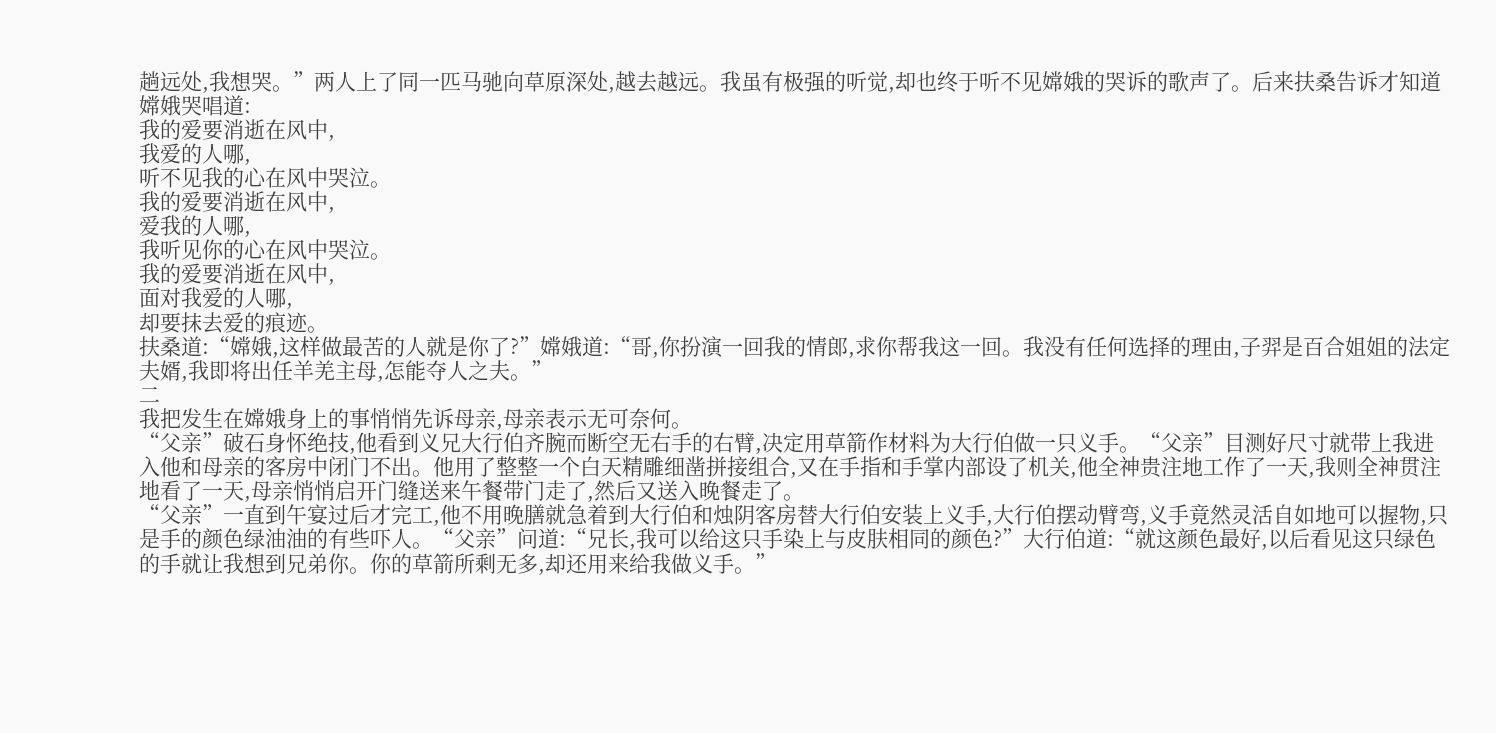趟远处,我想哭。”两人上了同一匹马驰向草原深处,越去越远。我虽有极强的听觉,却也终于听不见嫦娥的哭诉的歌声了。后来扶桑告诉才知道嫦娥哭唱道:
我的爱要消逝在风中,
我爱的人哪,
听不见我的心在风中哭泣。
我的爱要消逝在风中,
爱我的人哪,
我听见你的心在风中哭泣。
我的爱要消逝在风中,
面对我爱的人哪,
却要抹去爱的痕迹。
扶桑道:“嫦娥,这样做最苦的人就是你了?”嫦娥道:“哥,你扮演一回我的情郎,求你帮我这一回。我没有任何选择的理由,子羿是百合姐姐的法定夫婿,我即将出任羊羌主母,怎能夺人之夫。”
二
我把发生在嫦娥身上的事悄悄先诉母亲,母亲表示无可奈何。
“父亲”破石身怀绝技,他看到义兄大行伯齐腕而断空无右手的右臂,决定用草箭作材料为大行伯做一只义手。“父亲”目测好尺寸就带上我进入他和母亲的客房中闭门不出。他用了整整一个白天精雕细凿拼接组合,又在手指和手掌内部设了机关,他全神贵注地工作了一天,我则全神贯注地看了一天,母亲悄悄启开门缝送来午餐带门走了,然后又送入晚餐走了。
“父亲”一直到午宴过后才完工,他不用晚膳就急着到大行伯和烛阴客房替大行伯安装上义手,大行伯摆动臂弯,义手竟然灵活自如地可以握物,只是手的颜色绿油油的有些吓人。“父亲”问道:“兄长,我可以给这只手染上与皮肤相同的颜色?”大行伯道:“就这颜色最好,以后看见这只绿色的手就让我想到兄弟你。你的草箭所剩无多,却还用来给我做义手。”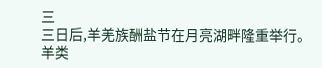三
三日后,羊羌族酬盐节在月亮湖畔隆重举行。
羊类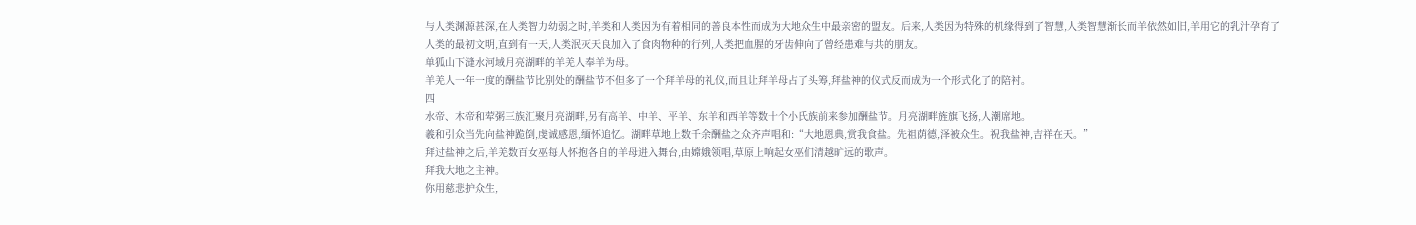与人类渊源甚深,在人类智力幼弱之时,羊类和人类因为有着相同的善良本性而成为大地众生中最亲密的盟友。后来,人类因为特殊的机缘得到了智慧,人类智慧渐长而羊依然如旧,羊用它的乳汁孕育了人类的最初文明,直到有一天,人类泯灭天良加入了食肉物种的行列,人类把血腥的牙齿伸向了曾经患难与共的朋友。
单狐山下漨水河域月亮湖畔的羊羌人奉羊为母。
羊羌人一年一度的酬盐节比别处的酬盐节不但多了一个拜羊母的礼仪,而且让拜羊母占了头筹,拜盐神的仪式反而成为一个形式化了的陪衬。
四
水帝、木帝和荤粥三族汇聚月亮湖畔,另有高羊、中羊、平羊、东羊和西羊等数十个小氏族前来参加酬盐节。月亮湖畔旌旗飞扬,人潮席地。
羲和引众当先向盐神跪倒,虔诚感恩,缅怀追忆。湖畔草地上数千余酬盐之众齐声唱和:“大地恩典,赏我食盐。先祖荫德,泽被众生。祝我盐神,吉祥在天。”
拜过盐神之后,羊羌数百女巫每人怀抱各自的羊母进入舞台,由嫦娥领唱,草原上响起女巫们清越旷远的歌声。
拜我大地之主神。
你用慈悲护众生,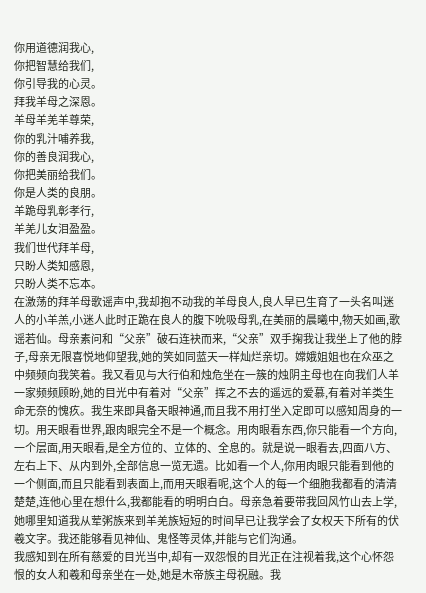你用道德润我心,
你把智慧给我们,
你引导我的心灵。
拜我羊母之深恩。
羊母羊羌羊尊荣,
你的乳汁哺养我,
你的善良润我心,
你把美丽给我们。
你是人类的良朋。
羊跪母乳彰孝行,
羊羌儿女泪盈盈。
我们世代拜羊母,
只盼人类知感恩,
只盼人类不忘本。
在激荡的拜羊母歌谣声中,我却抱不动我的羊母良人,良人早已生育了一头名叫迷人的小羊羔,小迷人此时正跪在良人的腹下吮吸母乳,在美丽的晨曦中,物天如画,歌谣若仙。母亲素问和“父亲”破石连袂而来,“父亲”双手掬我让我坐上了他的脖子,母亲无限喜悦地仰望我,她的笑如同蓝天一样灿烂亲切。嫦娥姐姐也在众巫之中频频向我笑着。我又看见与大行伯和烛危坐在一簇的烛阴主母也在向我们人羊一家频频顾盼,她的目光中有着对“父亲”挥之不去的遥远的爱慕,有着对羊类生命无奈的愧疚。我生来即具备天眼神通,而且我不用打坐入定即可以感知周身的一切。用天眼看世界,跟肉眼完全不是一个概念。用肉眼看东西,你只能看一个方向,一个层面,用天眼看,是全方位的、立体的、全息的。就是说一眼看去,四面八方、左右上下、从内到外,全部信息一览无遗。比如看一个人,你用肉眼只能看到他的一个侧面,而且只能看到表面上,而用天眼看呢,这个人的每一个细胞我都看的清清楚楚,连他心里在想什么,我都能看的明明白白。母亲急着要带我回风竹山去上学,她哪里知道我从荤粥族来到羊羌族短短的时间早已让我学会了女权天下所有的伏羲文字。我还能够看见神仙、鬼怪等灵体,并能与它们沟通。
我感知到在所有慈爱的目光当中,却有一双怨恨的目光正在注视着我,这个心怀怨恨的女人和羲和母亲坐在一处,她是木帝族主母祝融。我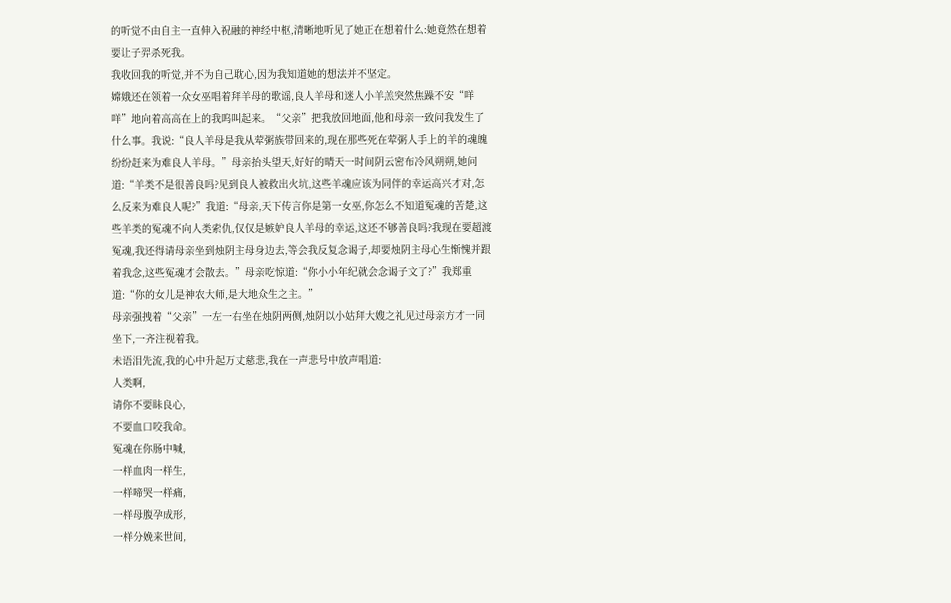的听觉不由自主一直伸入祝融的神经中枢,清晰地听见了她正在想着什么:她竟然在想着要让子羿杀死我。
我收回我的听觉,并不为自己耽心,因为我知道她的想法并不坚定。
嫦娥还在领着一众女巫唱着拜羊母的歌谣,良人羊母和迷人小羊羔突然焦躁不安“咩咩”地向着高高在上的我呜叫起来。“父亲”把我放回地面,他和母亲一致问我发生了什么事。我说:“良人羊母是我从荤粥族带回来的,现在那些死在荤粥人手上的羊的魂魄纷纷赶来为难良人羊母。”母亲抬头望天,好好的晴天一时间阴云密布冷风朔朔,她问道:“羊类不是很善良吗?见到良人被救出火坑,这些羊魂应该为同伴的幸运高兴才对,怎么反来为难良人呢?”我道:“母亲,天下传言你是第一女巫,你怎么不知道冤魂的苦楚,这些羊类的冤魂不向人类索仇,仅仅是嫉妒良人羊母的幸运,这还不够善良吗?我现在要超渡冤魂,我还得请母亲坐到烛阴主母身边去,等会我反复念谒子,却要烛阴主母心生惭愧并跟着我念,这些冤魂才会散去。”母亲吃惊道:“你小小年纪就会念谒子文了?”我郑重道:“你的女儿是神农大师,是大地众生之主。”
母亲强拽着“父亲”一左一右坐在烛阴两侧,烛阴以小姑拜大嫂之礼见过母亲方才一同坐下,一齐注视着我。
未语泪先流,我的心中升起万丈慈悲,我在一声悲号中放声唱道:
人类啊,
请你不要眛良心,
不要血口咬我命。
冤魂在你肠中喊,
一样血肉一样生,
一样啼哭一样痛,
一样母腹孕成形,
一样分娩来世间,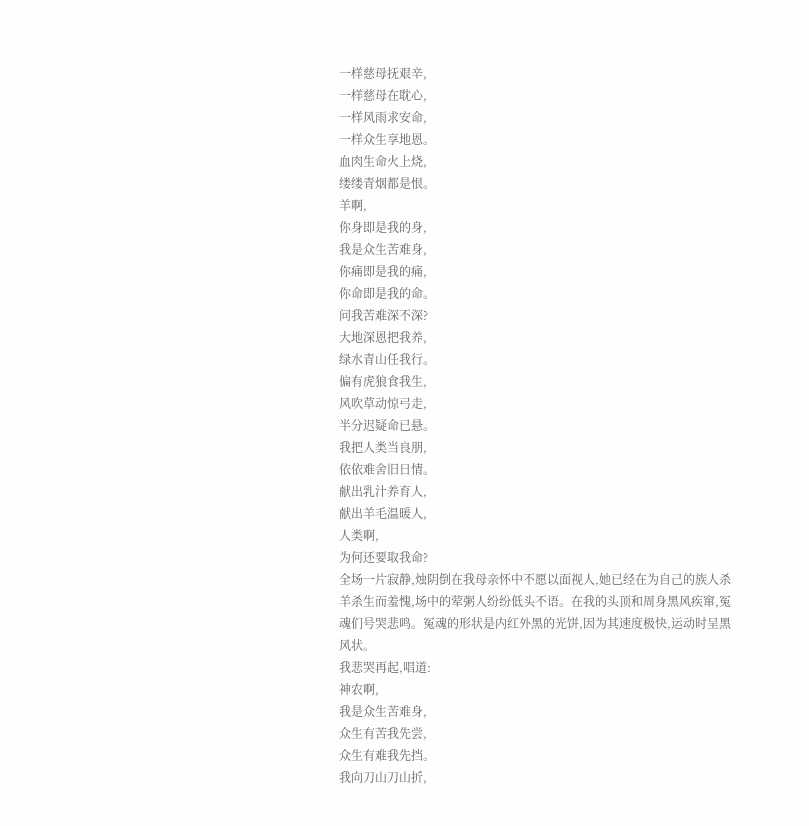一样慈母抚艰辛,
一样慈母在耽心,
一样风雨求安命,
一样众生享地恩。
血肉生命火上烧,
缕缕青烟都是恨。
羊啊,
你身即是我的身,
我是众生苦难身,
你痛即是我的痛,
你命即是我的命。
问我苦难深不深?
大地深恩把我养,
绿水青山任我行。
偏有虎狼食我生,
风吹草动惊弓走,
半分迟疑命已悬。
我把人类当良朋,
依依难舍旧日情。
献出乳汁养育人,
献出羊毛温暖人,
人类啊,
为何还要取我命?
全场一片寂静,烛阴倒在我母亲怀中不愿以面视人,她已经在为自己的族人杀羊杀生而羞愧,场中的荤粥人纷纷低头不语。在我的头顶和周身黑风疾窜,冤魂们号哭悲鸣。冤魂的形状是内红外黑的光饼,因为其速度极快,运动时呈黑风状。
我悲哭再起,唱道:
神农啊,
我是众生苦难身,
众生有苦我先尝,
众生有难我先挡。
我向刀山刀山折,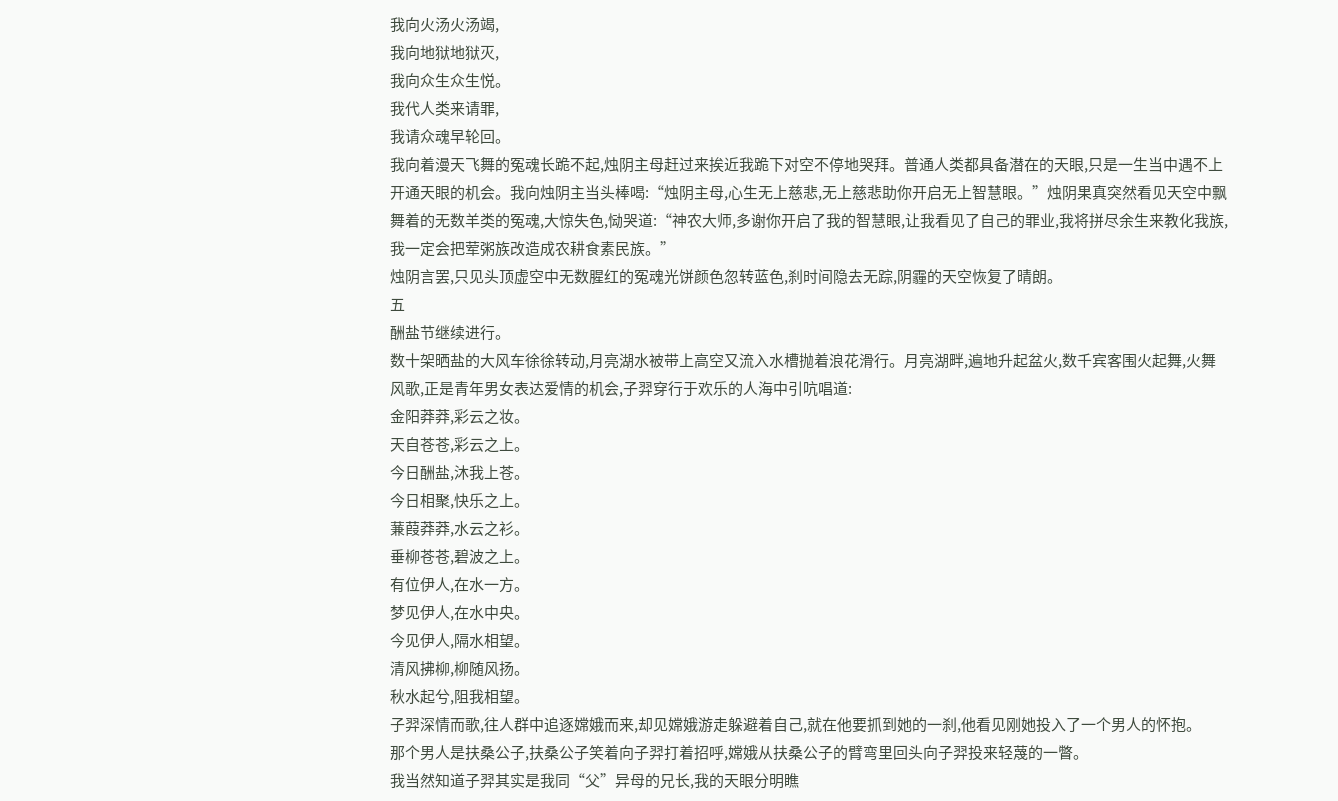我向火汤火汤竭,
我向地狱地狱灭,
我向众生众生悦。
我代人类来请罪,
我请众魂早轮回。
我向着漫天飞舞的冤魂长跪不起,烛阴主母赶过来挨近我跪下对空不停地哭拜。普通人类都具备潜在的天眼,只是一生当中遇不上开通天眼的机会。我向烛阴主当头棒喝:“烛阴主母,心生无上慈悲,无上慈悲助你开启无上智慧眼。”烛阴果真突然看见天空中飘舞着的无数羊类的冤魂,大惊失色,恸哭道:“神农大师,多谢你开启了我的智慧眼,让我看见了自己的罪业,我将拼尽余生来教化我族,我一定会把荤粥族改造成农耕食素民族。”
烛阴言罢,只见头顶虚空中无数腥红的冤魂光饼颜色忽转蓝色,刹时间隐去无踪,阴霾的天空恢复了晴朗。
五
酬盐节继续进行。
数十架晒盐的大风车徐徐转动,月亮湖水被带上高空又流入水槽抛着浪花滑行。月亮湖畔,遍地升起盆火,数千宾客围火起舞,火舞风歌,正是青年男女表达爱情的机会,子羿穿行于欢乐的人海中引吭唱道:
金阳莽莽,彩云之妆。
天自苍苍,彩云之上。
今日酬盐,沐我上苍。
今日相聚,快乐之上。
蒹葭莽莽,水云之衫。
垂柳苍苍,碧波之上。
有位伊人,在水一方。
梦见伊人,在水中央。
今见伊人,隔水相望。
清风拂柳,柳随风扬。
秋水起兮,阻我相望。
子羿深情而歌,往人群中追逐嫦娥而来,却见嫦娥游走躲避着自己,就在他要抓到她的一刹,他看见刚她投入了一个男人的怀抱。
那个男人是扶桑公子,扶桑公子笑着向子羿打着招呼,嫦娥从扶桑公子的臂弯里回头向子羿投来轻蔑的一瞥。
我当然知道子羿其实是我同“父”异母的兄长,我的天眼分明瞧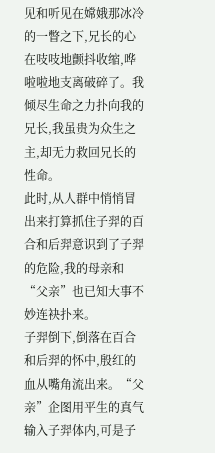见和听见在嫦娥那冰冷的一瞥之下,兄长的心在吱吱地颤抖收缩,哗啦啦地支离破碎了。我倾尽生命之力扑向我的兄长,我虽贵为众生之主,却无力救回兄长的性命。
此时,从人群中悄悄冒出来打算抓住子羿的百合和后羿意识到了子羿的危险,我的母亲和“父亲”也已知大事不妙连袂扑来。
子羿倒下,倒落在百合和后羿的怀中,殷红的血从嘴角流出来。“父亲”企图用平生的真气输入子羿体内,可是子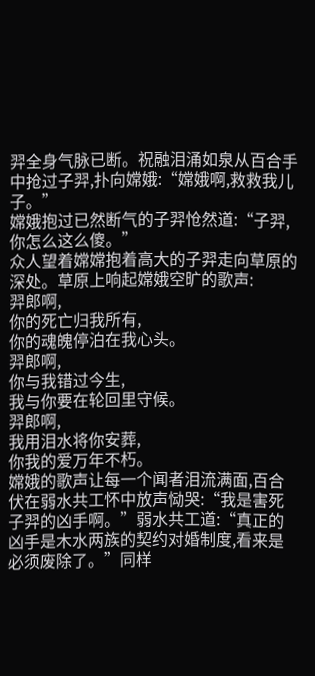羿全身气脉已断。祝融泪涌如泉从百合手中抢过子羿,扑向嫦娥:“嫦娥啊,救救我儿子。”
嫦娥抱过已然断气的子羿怆然道:“子羿,你怎么这么傻。”
众人望着嫦嫦抱着高大的子羿走向草原的深处。草原上响起嫦娥空旷的歌声:
羿郎啊,
你的死亡归我所有,
你的魂魄停泊在我心头。
羿郎啊,
你与我错过今生,
我与你要在轮回里守候。
羿郎啊,
我用泪水将你安葬,
你我的爱万年不朽。
嫦娥的歌声让每一个闻者泪流满面,百合伏在弱水共工怀中放声恸哭:“我是害死子羿的凶手啊。”弱水共工道:“真正的凶手是木水两族的契约对婚制度,看来是必须废除了。”同样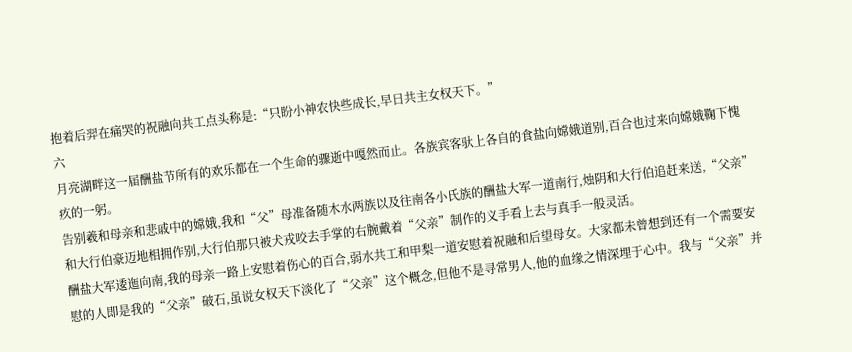抱着后羿在痛哭的祝融向共工点头称是:“只盼小神农快些成长,早日共主女权天下。”
六
月亮湖畔这一届酬盐节所有的欢乐都在一个生命的骤逝中嘎然而止。各族宾客驮上各自的食盐向嫦娥道别,百合也过来向嫦娥鞠下愧疚的一躬。
告别羲和母亲和悲戚中的嫦娥,我和“父”母准备随木水两族以及往南各小氏族的酬盐大军一道南行,烛阴和大行伯追赶来送,“父亲”和大行伯豪迈地相拥作别,大行伯那只被犬戎咬去手掌的右腕戴着“父亲”制作的义手看上去与真手一般灵活。
酬盐大军逶迤向南,我的母亲一路上安慰着伤心的百合,弱水共工和甲梨一道安慰着祝融和后望母女。大家都未曾想到还有一个需要安慰的人即是我的“父亲”破石,虽说女权天下淡化了“父亲”这个概念,但他不是寻常男人,他的血缘之情深埋于心中。我与“父亲”并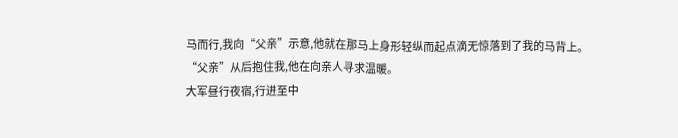马而行,我向“父亲”示意,他就在那马上身形轻纵而起点滴无惊落到了我的马背上。“父亲”从后抱住我,他在向亲人寻求温暖。
大军昼行夜宿,行进至中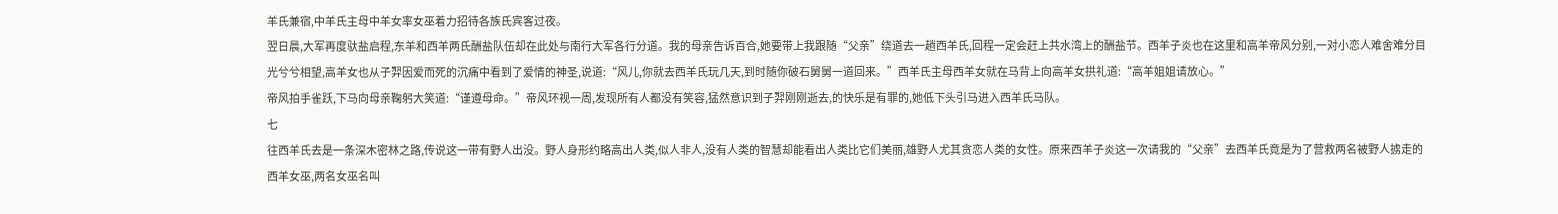羊氏兼宿,中羊氏主母中羊女率女巫着力招待各族氏宾客过夜。
翌日晨,大军再度驮盐启程,东羊和西羊两氏酬盐队伍却在此处与南行大军各行分道。我的母亲告诉百合,她要带上我跟随“父亲”绕道去一趟西羊氏,回程一定会赶上共水湾上的酬盐节。西羊子炎也在这里和高羊帝风分别,一对小恋人难舍难分目光兮兮相望,高羊女也从子羿因爱而死的沉痛中看到了爱情的神圣,说道:“风儿,你就去西羊氏玩几天,到时随你破石舅舅一道回来。”西羊氏主母西羊女就在马背上向高羊女拱礼道:“高羊姐姐请放心。”
帝风拍手雀跃,下马向母亲鞠躬大笑道:“谨遵母命。”帝风环视一周,发现所有人都没有笑容,猛然意识到子羿刚刚逝去,的快乐是有罪的,她低下头引马进入西羊氏马队。
七
往西羊氏去是一条深木密林之路,传说这一带有野人出没。野人身形约略高出人类,似人非人,没有人类的智慧却能看出人类比它们美丽,雄野人尤其贪恋人类的女性。原来西羊子炎这一次请我的“父亲”去西羊氏竟是为了营救两名被野人掳走的西羊女巫,两名女巫名叫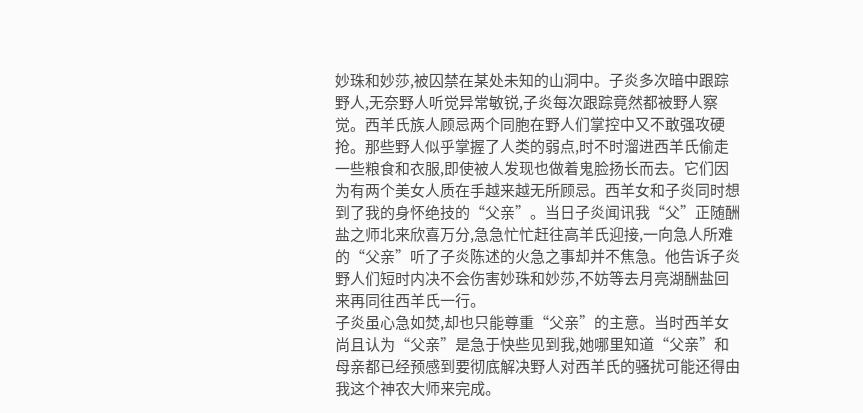妙珠和妙莎,被囚禁在某处未知的山洞中。子炎多次暗中跟踪野人,无奈野人听觉异常敏锐,子炎每次跟踪竟然都被野人察觉。西羊氏族人顾忌两个同胞在野人们掌控中又不敢强攻硬抢。那些野人似乎掌握了人类的弱点,时不时溜进西羊氏偷走一些粮食和衣服,即使被人发现也做着鬼脸扬长而去。它们因为有两个美女人质在手越来越无所顾忌。西羊女和子炎同时想到了我的身怀绝技的“父亲”。当日子炎闻讯我“父”正随酬盐之师北来欣喜万分,急急忙忙赶往高羊氏迎接,一向急人所难的“父亲”听了子炎陈述的火急之事却并不焦急。他告诉子炎野人们短时内决不会伤害妙珠和妙莎,不妨等去月亮湖酬盐回来再同往西羊氏一行。
子炎虽心急如焚,却也只能尊重“父亲”的主意。当时西羊女尚且认为“父亲”是急于快些见到我,她哪里知道“父亲”和母亲都已经预感到要彻底解决野人对西羊氏的骚扰可能还得由我这个神农大师来完成。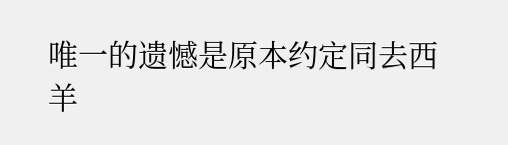唯一的遗憾是原本约定同去西羊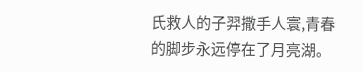氏救人的子羿撒手人寰,青春的脚步永远停在了月亮湖。